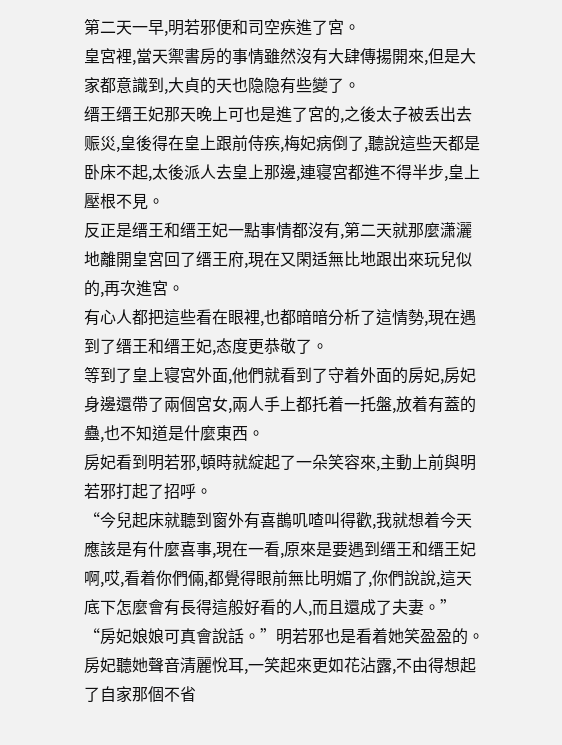第二天一早,明若邪便和司空疾進了宮。
皇宮裡,當天禦書房的事情雖然沒有大肆傳揚開來,但是大家都意識到,大貞的天也隐隐有些變了。
缙王缙王妃那天晚上可也是進了宮的,之後太子被丢出去赈災,皇後得在皇上跟前侍疾,梅妃病倒了,聽說這些天都是卧床不起,太後派人去皇上那邊,連寝宮都進不得半步,皇上壓根不見。
反正是缙王和缙王妃一點事情都沒有,第二天就那麼潇灑地離開皇宮回了缙王府,現在又閑适無比地跟出來玩兒似的,再次進宮。
有心人都把這些看在眼裡,也都暗暗分析了這情勢,現在遇到了缙王和缙王妃,态度更恭敬了。
等到了皇上寝宮外面,他們就看到了守着外面的房妃,房妃身邊還帶了兩個宮女,兩人手上都托着一托盤,放着有蓋的蠱,也不知道是什麼東西。
房妃看到明若邪,頓時就綻起了一朵笑容來,主動上前與明若邪打起了招呼。
“今兒起床就聽到窗外有喜鵲叽喳叫得歡,我就想着今天應該是有什麼喜事,現在一看,原來是要遇到缙王和缙王妃啊,哎,看着你們倆,都覺得眼前無比明媚了,你們說說,這天底下怎麼會有長得這般好看的人,而且還成了夫妻。”
“房妃娘娘可真會說話。”明若邪也是看着她笑盈盈的。
房妃聽她聲音清麗悅耳,一笑起來更如花沾露,不由得想起了自家那個不省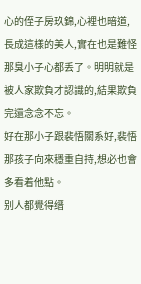心的侄子房玖錦,心裡也暗道,長成這樣的美人,實在也是難怪那臭小子心都丢了。明明就是被人家欺負才認識的,結果欺負完還念念不忘。
好在那小子跟裴悟關系好,裴悟那孩子向來穩重自持,想必也會多看着他點。
别人都覺得缙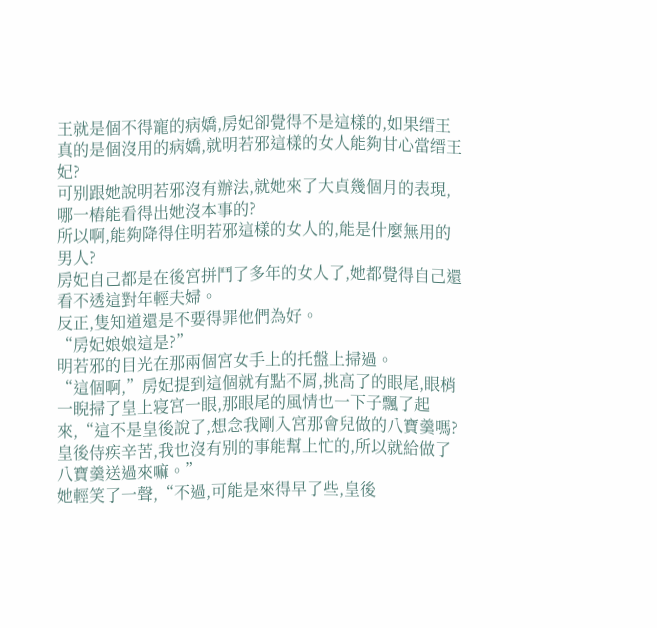王就是個不得寵的病嬌,房妃卻覺得不是這樣的,如果缙王真的是個沒用的病嬌,就明若邪這樣的女人能夠甘心當缙王妃?
可别跟她說明若邪沒有辦法,就她來了大貞幾個月的表現,哪一樁能看得出她沒本事的?
所以啊,能夠降得住明若邪這樣的女人的,能是什麼無用的男人?
房妃自己都是在後宮拼鬥了多年的女人了,她都覺得自己還看不透這對年輕夫婦。
反正,隻知道還是不要得罪他們為好。
“房妃娘娘這是?”
明若邪的目光在那兩個宮女手上的托盤上掃過。
“這個啊,”房妃提到這個就有點不屑,挑高了的眼尾,眼梢一睨掃了皇上寝宮一眼,那眼尾的風情也一下子飄了起來,“這不是皇後說了,想念我剛入宮那會兒做的八寶羹嗎?皇後侍疾辛苦,我也沒有别的事能幫上忙的,所以就給做了八寶羹送過來嘛。”
她輕笑了一聲,“不過,可能是來得早了些,皇後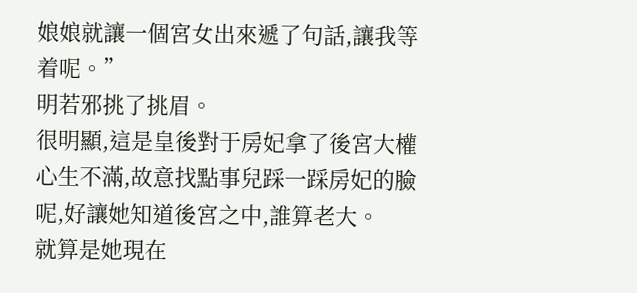娘娘就讓一個宮女出來遞了句話,讓我等着呢。”
明若邪挑了挑眉。
很明顯,這是皇後對于房妃拿了後宮大權心生不滿,故意找點事兒踩一踩房妃的臉呢,好讓她知道後宮之中,誰算老大。
就算是她現在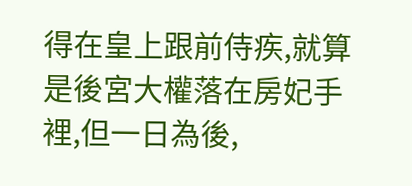得在皇上跟前侍疾,就算是後宮大權落在房妃手裡,但一日為後,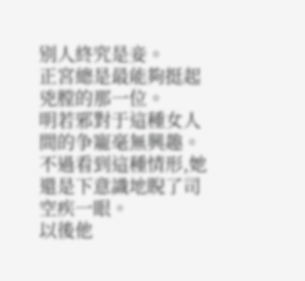别人終究是妾。
正宮總是最能夠挺起兇膛的那一位。
明若邪對于這種女人間的争寵毫無興趣。
不過看到這種情形,她還是下意識地睨了司空疾一眼。
以後他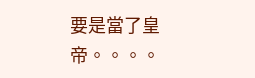要是當了皇帝。。。。